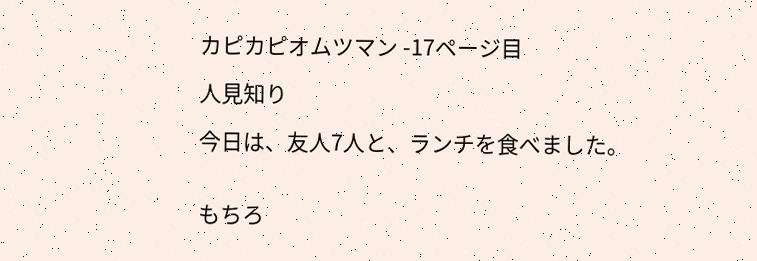カピカピオムツマン -17ページ目

人見知り

今日は、友人7人と、ランチを食べました。


もちろ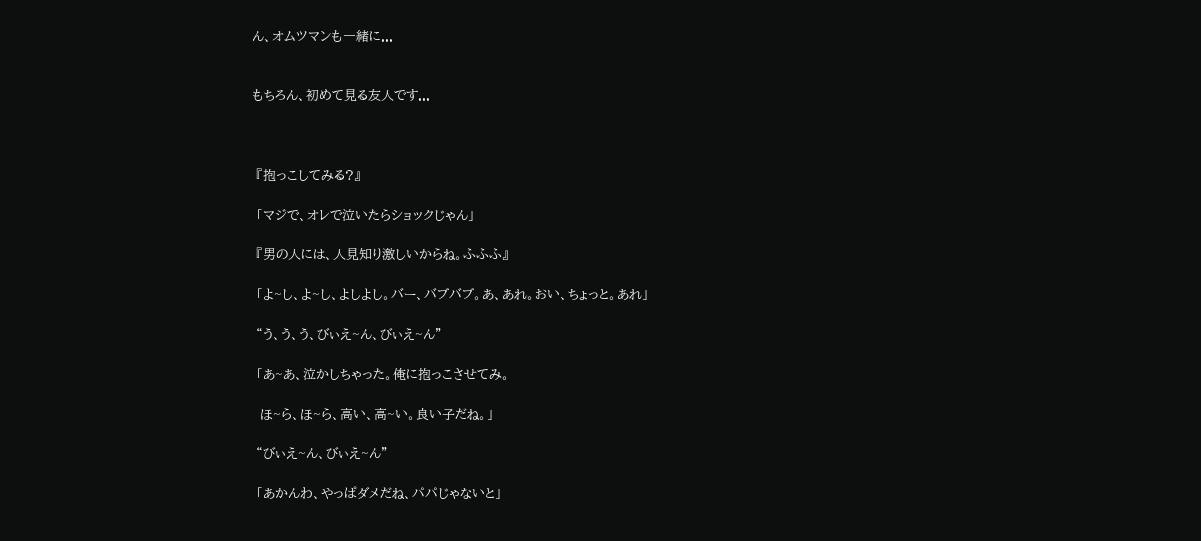ん、オムツマンも一緒に...


もちろん、初めて見る友人です...



 『抱っこしてみる?』

 「マジで、オレで泣いたらショックじゃん」

 『男の人には、人見知り激しいからね。ふふふ』

 「よ~し、よ~し、よしよし。バー、バブバブ。あ、あれ。おい、ちょっと。あれ」

 “う、う、う、びぃえ~ん、びぃえ~ん”

 「あ~あ、泣かしちゃった。俺に抱っこさせてみ。

  ほ~ら、ほ~ら、高い、高~い。良い子だね。」

 “びぃえ~ん、びぃえ~ん”

 「あかんわ、やっぱダメだね、パパじゃないと」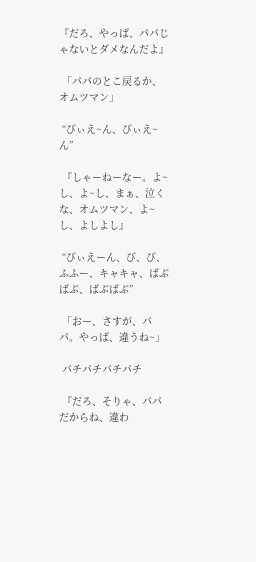『だろ、やっぱ、パパじゃないとダメなんだよ』

 「パパのとこ戻るか、オムツマン」

 “びぃえ~ん、びぃえ~ん”

 『しゃーねーなー。よ~し、よ~し、まぁ、泣くな、オムツマン、よ~し、よしよし』

 “びぃえーん、び、び、 ふふー、キャキャ、ばぶばぶ、ばぶばぶ”

 「おー、さすが、パパ。やっぱ、違うね~」

 パチパチパチパチ

 『だろ、そりゃ、パパだからね、違わ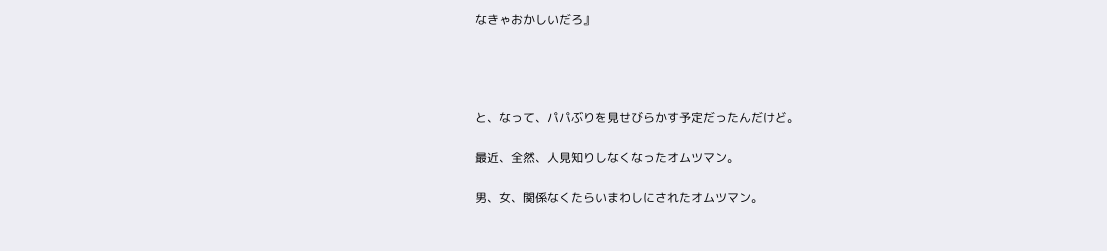なきゃおかしいだろ』




と、なって、パパぶりを見せびらかす予定だったんだけど。

最近、全然、人見知りしなくなったオムツマン。

男、女、関係なくたらいまわしにされたオムツマン。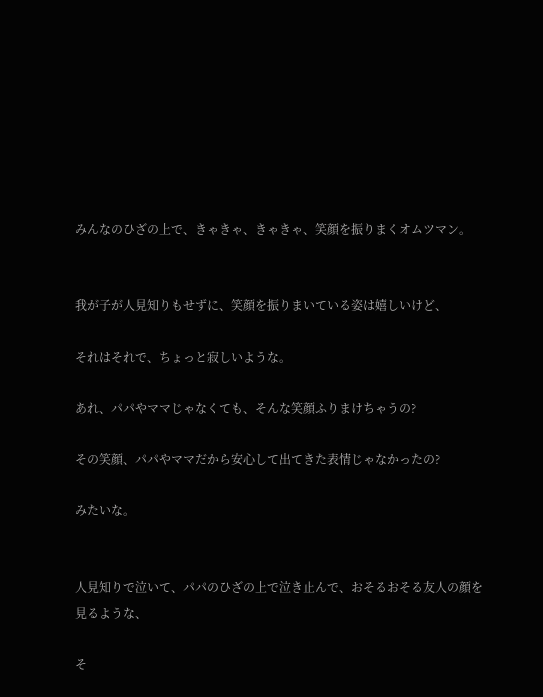みんなのひざの上で、きゃきゃ、きゃきゃ、笑顔を振りまくオムツマン。


我が子が人見知りもせずに、笑顔を振りまいている姿は嬉しいけど、

それはそれで、ちょっと寂しいような。

あれ、パパやママじゃなくても、そんな笑顔ふりまけちゃうの?

その笑顔、パパやママだから安心して出てきた表情じゃなかったの?

みたいな。


人見知りで泣いて、パパのひざの上で泣き止んで、おそるおそる友人の顔を見るような、

そ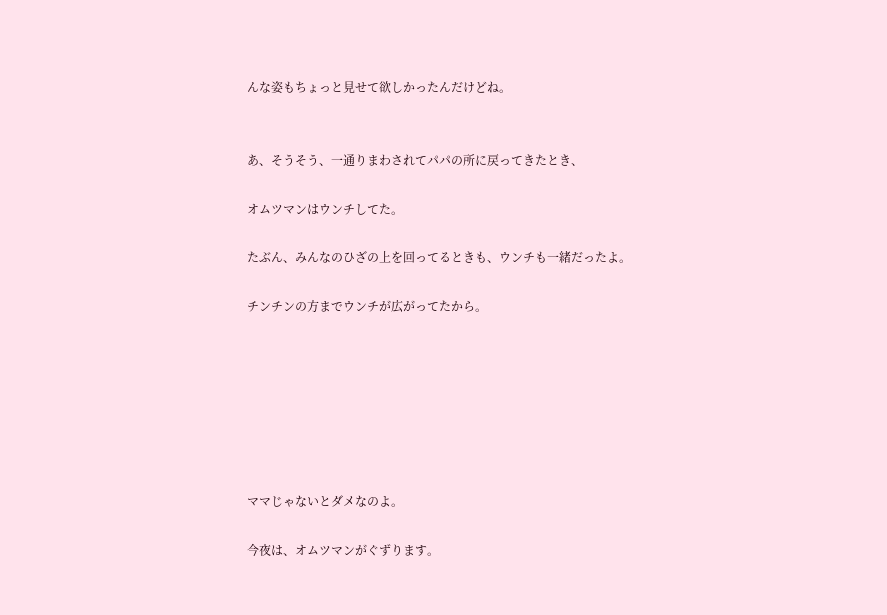んな姿もちょっと見せて欲しかったんだけどね。


あ、そうそう、一通りまわされてパパの所に戻ってきたとき、

オムツマンはウンチしてた。

たぶん、みんなのひざの上を回ってるときも、ウンチも一緒だったよ。

チンチンの方までウンチが広がってたから。







ママじゃないとダメなのよ。

今夜は、オムツマンがぐずります。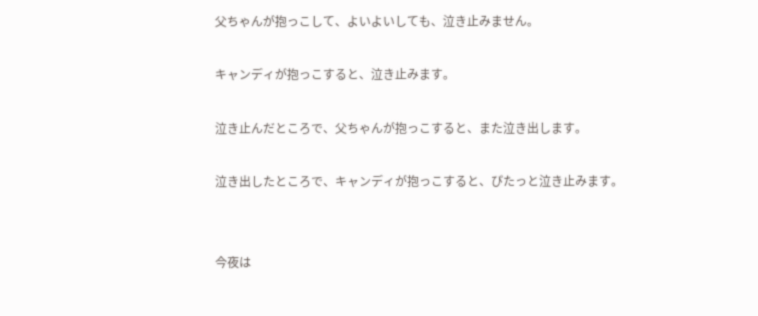父ちゃんが抱っこして、よいよいしても、泣き止みません。

キャンディが抱っこすると、泣き止みます。

泣き止んだところで、父ちゃんが抱っこすると、また泣き出します。

泣き出したところで、キャンディが抱っこすると、ぴたっと泣き止みます。


今夜は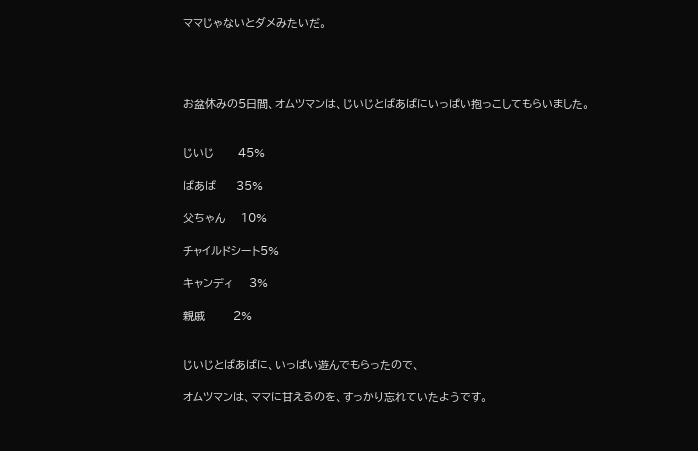ママじゃないとダメみたいだ。




お盆休みの5日間、オムツマンは、じいじとばあばにいっぱい抱っこしてもらいました。


じいじ      45%

ばあば     35%

父ちゃん    10%

チャイルドシート5%

キャンディ    3%

親戚       2%


じいじとばあばに、いっぱい遊んでもらったので、

オムツマンは、ママに甘えるのを、すっかり忘れていたようです。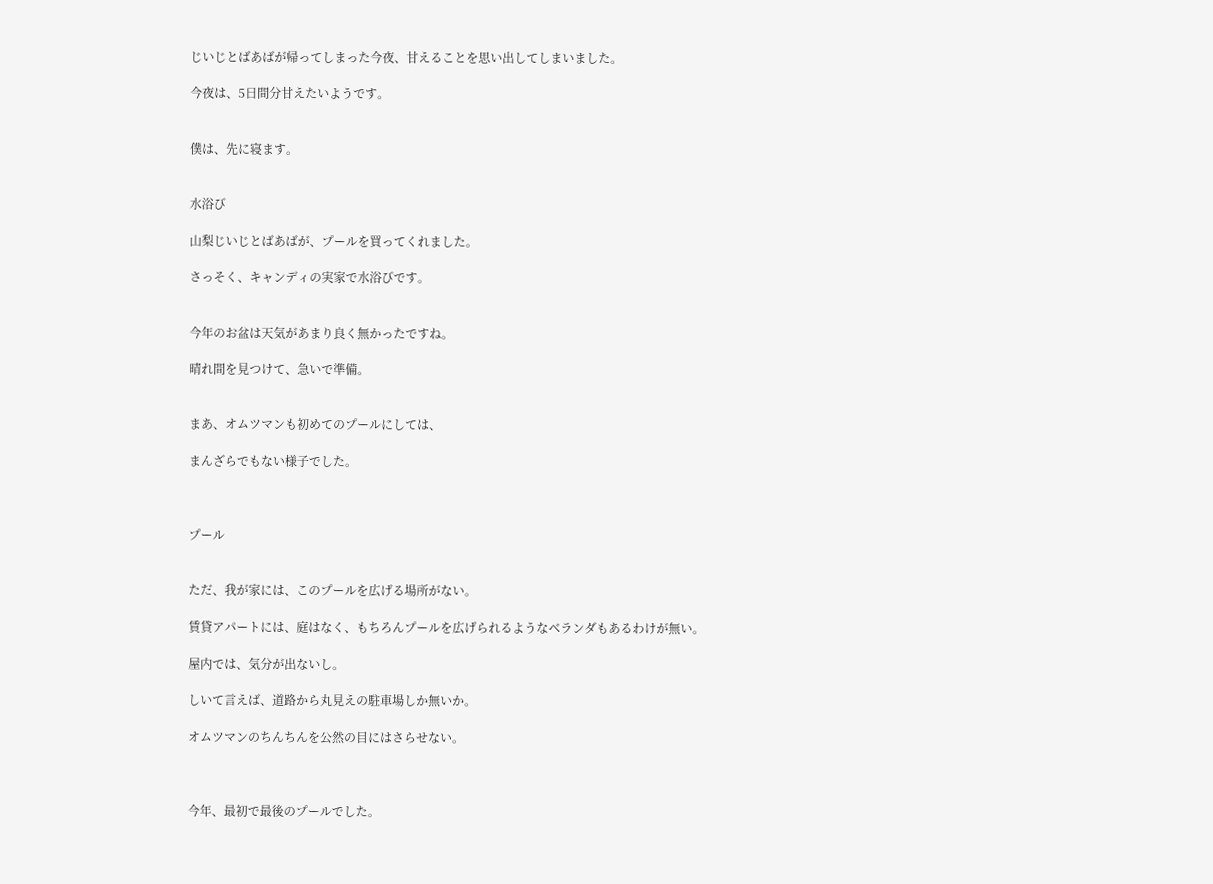じいじとばあばが帰ってしまった今夜、甘えることを思い出してしまいました。

今夜は、5日間分甘えたいようです。


僕は、先に寝ます。


水浴び

山梨じいじとばあばが、プールを買ってくれました。

さっそく、キャンディの実家で水浴びです。


今年のお盆は天気があまり良く無かったですね。

晴れ間を見つけて、急いで準備。


まあ、オムツマンも初めてのプールにしては、

まんざらでもない様子でした。



プール


ただ、我が家には、このプールを広げる場所がない。

賃貸アパートには、庭はなく、もちろんプールを広げられるようなベランダもあるわけが無い。

屋内では、気分が出ないし。

しいて言えば、道路から丸見えの駐車場しか無いか。

オムツマンのちんちんを公然の目にはさらせない。



今年、最初で最後のプールでした。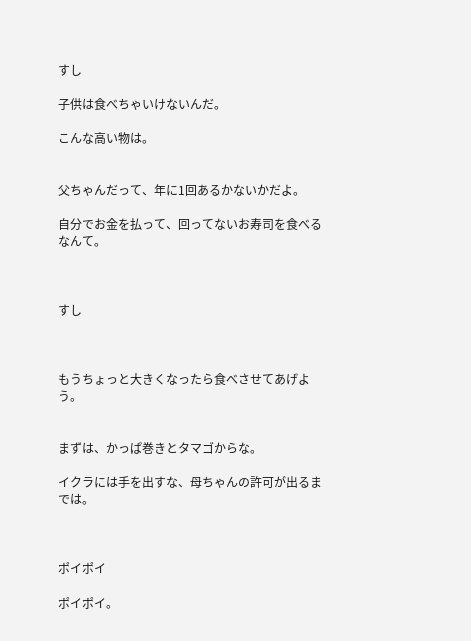すし

子供は食べちゃいけないんだ。

こんな高い物は。


父ちゃんだって、年に1回あるかないかだよ。

自分でお金を払って、回ってないお寿司を食べるなんて。



すし



もうちょっと大きくなったら食べさせてあげよう。


まずは、かっぱ巻きとタマゴからな。

イクラには手を出すな、母ちゃんの許可が出るまでは。



ポイポイ

ポイポイ。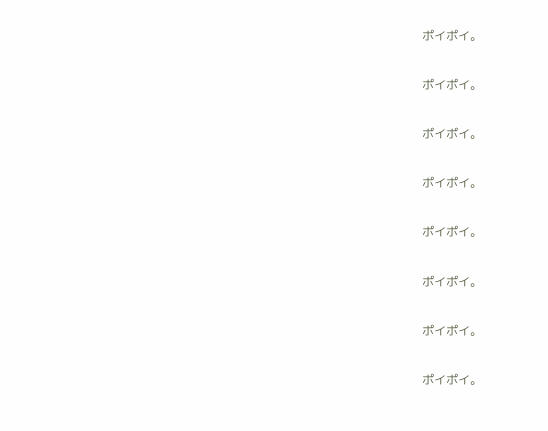ポイポイ。


ポイポイ。


ポイポイ。


ポイポイ。


ポイポイ。


ポイポイ。


ポイポイ。


ポイポイ。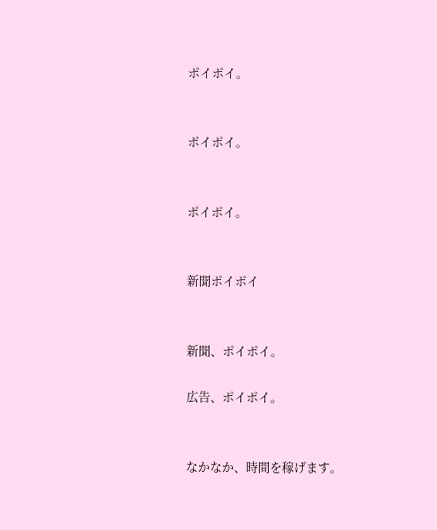ポイポイ。


ポイポイ。


ポイポイ。


新聞ポイポイ


新聞、ポイポイ。

広告、ポイポイ。


なかなか、時間を稼げます。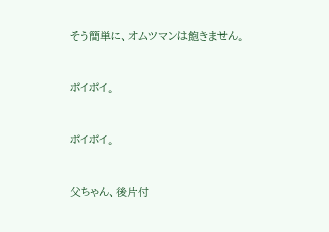そう簡単に、オムツマンは飽きません。


ポイポイ。


ポイポイ。


父ちゃん、後片付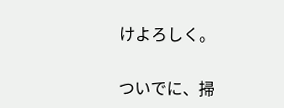けよろしく。

ついでに、掃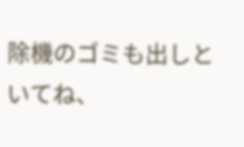除機のゴミも出しといてね、